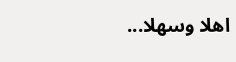اهلا وسهلا...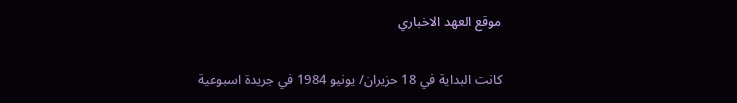موقع العهد الاخباري

كانت البداية في 18 حزيران/ يونيو 1984 في جريدة اسبوعية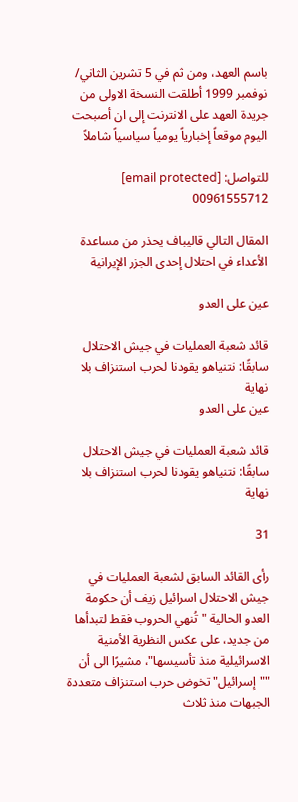باسم العهد، ومن ثم في 5 تشرين الثاني/ نوفمبر 1999 أطلقت النسخة الاولى من جريدة العهد على الانترنت إلى ان أصبحت اليوم موقعاً إخبارياً يومياً سياسياً شاملاً

للتواصل: [email protected]
00961555712

المقال التالي قاليباف يحذر من مساعدة الأعداء في احتلال إحدى الجزر الإيرانية

عين على العدو

قائد شعبة العمليات في جيش الاحتلال سابقًا: نتنياهو يقودنا لحرب استنزاف بلا نهاية
عين على العدو

قائد شعبة العمليات في جيش الاحتلال سابقًا: نتنياهو يقودنا لحرب استنزاف بلا نهاية

31

رأى القائد السابق لشعبة العمليات في جيش الاحتلال اسرائيل زيف أن حكومة العدو الحالية "تُنهي الحروب فقط لتبدأها من جديد، على عكس النظرية الأمنية الاسرائيلية منذ تأسيسها"، مشيرًا الى أن ""إسرائيل" تخوض حرب استنزاف متعددة الجبهات منذ ثلاث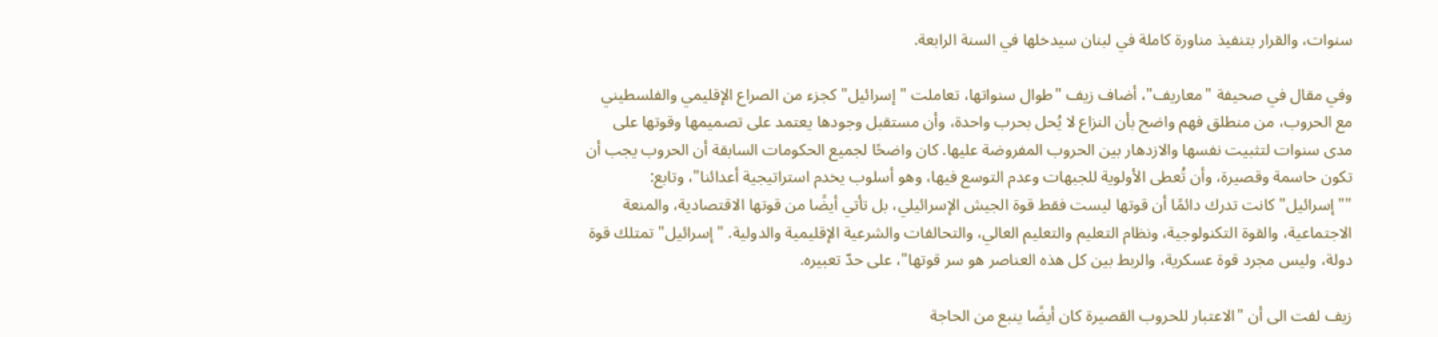سنوات، والقرار بتنفيذ مناورة كاملة في لبنان سيدخلها في السنة الرابعة.

وفي مقال في صحيفة "معاريف"، أضاف زيف "طوال سنواتها، تعاملت "إسرائيل" كجزء من الصراع الإقليمي والفلسطيني مع الحروب، من منطلق فهم واضح بأن النزاع لا يُحل بحرب واحدة، وأن مستقبل وجودها يعتمد على تصميمها وقوتها على مدى سنوات لتثبيت نفسها والازدهار بين الحروب المفروضة عليها. كان واضحًا لجميع الحكومات السابقة أن الحروب يجب أن تكون حاسمة وقصيرة، وأن تُعطى الأولوية للجبهات وعدم التوسع فيها، وهو أسلوب يخدم استراتيجية أعدائنا"، وتابع: ""إسرائيل" كانت تدرك دائمًا أن قوتها ليست فقط قوة الجيش الإسرائيلي، بل تأتي أيضًا من قوتها الاقتصادية، والمنعة الاجتماعية، والقوة التكنولوجية، ونظام التعليم والتعليم العالي، والتحالفات والشرعية الإقليمية والدولية. "إسرائيل" تمتلك قوة دولة، وليس مجرد قوة عسكرية، والربط بين كل هذه العناصر هو سر قوتها"، على حدّ تعبيره.

زيف لفت الى أن "الاعتبار للحروب القصيرة كان أيضًا ينبع من الحاجة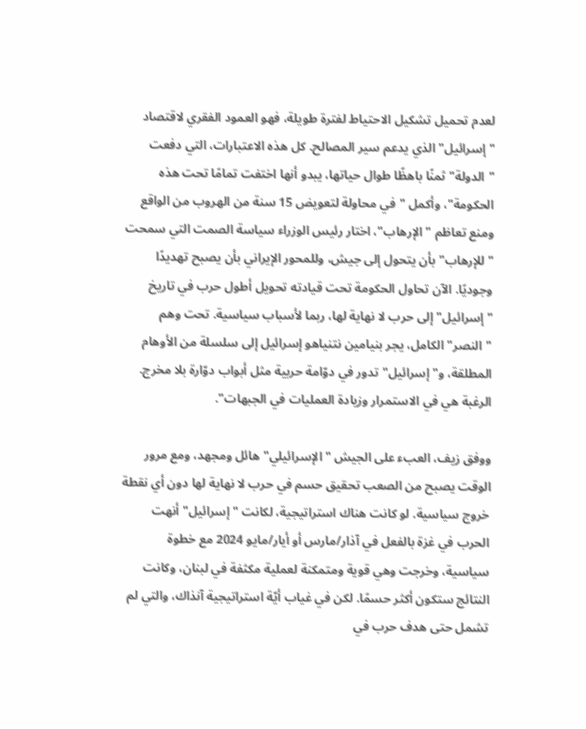لعدم تحميل تشكيل الاحتياط لفترة طويلة، فهو العمود الفقري لاقتصاد "إسرائيل" الذي يدعم سير المصالح. كل هذه الاعتبارات، التي دفعت "الدولة" ثمنًا باهظًا طوال حياتها، يبدو أنها اختفت تمامًا تحت هذه الحكومة"، وأكمل "في محاولة لتعويض 15 سنة من الهروب من الواقع ومنع تعاظم "الإرهاب"، اختار رئيس الوزراء سياسة الصمت التي سمحت "للإرهاب" بأن يتحول إلى جيش، وللمحور الإيراني بأن يصبح تهديدًا وجوديًا. الآن تحاول الحكومة تحت قيادته تحويل أطول حرب في تاريخ "إسرائيل" إلى حرب لا نهاية لها، ربما لأسباب سياسية. تحت وهم "النصر" الكامل، يجر بنيامين نتنياهو إسرائيل إلى سلسلة من الأوهام المطلقة، و"إسرائيل" تدور في دوّامة حربية مثل أبواب دوّارة بلا مخرج. الرغبة هي في الاستمرار وزيادة العمليات في الجبهات".

ووفق زيف، العبء على الجيش "الإسرائيلي" هائل ومجهد، ومع مرور الوقت يصبح من الصعب تحقيق حسم في حرب لا نهاية لها دون أي نقطة خروج سياسية. لو كانت هناك استراتيجية، لكانت "إسرائيل" أنهت الحرب في غزة بالفعل في آذار/مارس أو أيار/مايو 2024 مع خطوة سياسية، وخرجت وهي قوية ومتمكنة لعملية مكثفة في لبنان، وكانت النتائج ستكون أكثر حسمًا. لكن في غياب أيّة استراتيجية آنذاك، والتي لم تشمل حتى هدف حرب في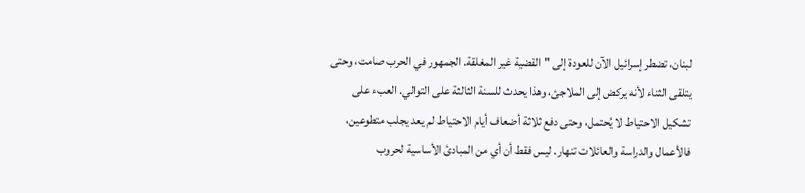لبنان، تضطر إسرائيل الآن للعودة إلى "القضية غير المغلقة. الجمهور في الحرب صامت، وحتى يتلقى الثناء لأنه يركض إلى الملاجئ، وهذا يحدث للسنة الثالثة على التوالي. العبء على تشكيل الاحتياط لا يُحتمل، وحتى دفع ثلاثة أضعاف أيام الاحتياط لم يعد يجلب متطوعين، فالأعمال والدراسة والعائلات تنهار. ليس فقط أن أي من المبادئ الأساسية لحروب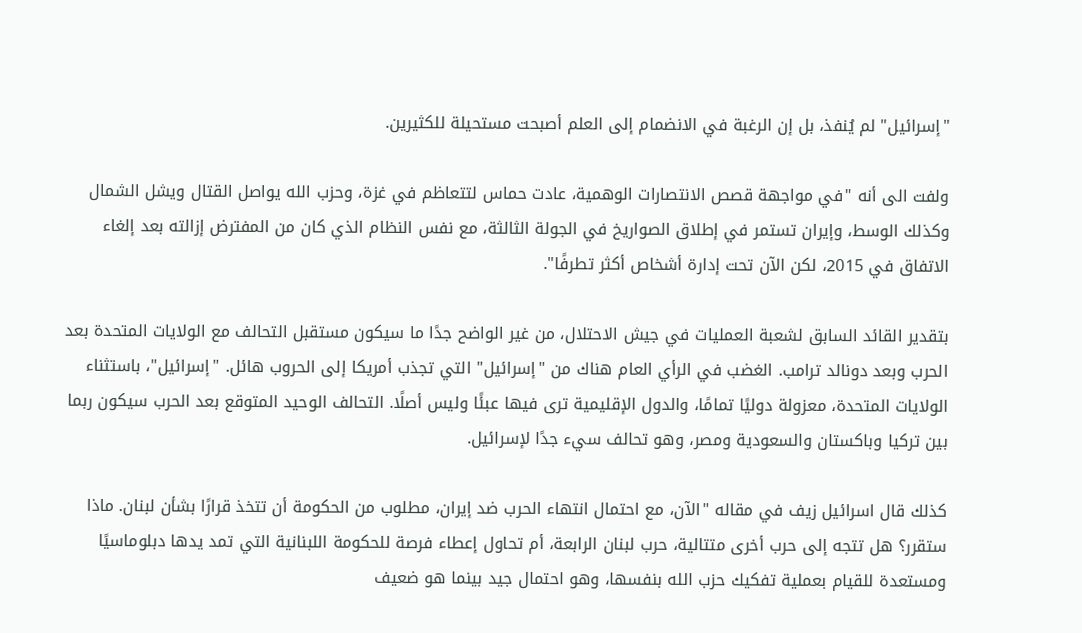"إسرائيل" لم يُنفذ، بل إن الرغبة في الانضمام إلى العلم أصبحت مستحيلة للكثيرين.

ولفت الى أنه "في مواجهة قصص الانتصارات الوهمية، عادت حماس لتتعاظم في غزة، وحزب الله يواصل القتال ويشل الشمال وكذلك الوسط، وإيران تستمر في إطلاق الصواريخ في الجولة الثالثة، مع نفس النظام الذي كان من المفترض إزالته بعد إلغاء الاتفاق في 2015، لكن الآن تحت إدارة أشخاص أكثر تطرفًا".

بتقدير القائد السابق لشعبة العمليات في جيش الاحتلال، من غير الواضح جدًا ما سيكون مستقبل التحالف مع الولايات المتحدة بعد الحرب وبعد دونالد ترامب. الغضب في الرأي العام هناك من "إسرائيل" التي تجذب أمريكا إلى الحروب هائل. "إسرائيل"، باستثناء الولايات المتحدة، معزولة دوليًا تمامًا، والدول الإقليمية ترى فيها عبئًا وليس أصلًا. التحالف الوحيد المتوقع بعد الحرب سيكون ربما بين تركيا وباكستان والسعودية ومصر، وهو تحالف سيء جدًا لإسرائيل.

كذلك قال اسرائيل زيف في مقاله "الآن، مع احتمال انتهاء الحرب ضد إيران، مطلوب من الحكومة أن تتخذ قرارًا بشأن لبنان. ماذا ستقرر؟ هل تتجه إلى حرب أخرى متتالية، حرب لبنان الرابعة، أم تحاول إعطاء فرصة للحكومة اللبنانية التي تمد يدها دبلوماسيًا ومستعدة للقيام بعملية تفكيك حزب الله بنفسها، وهو احتمال جيد بينما هو ضعيف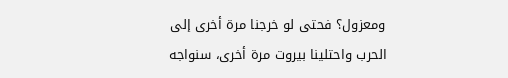ومعزول؟ فحتى لو خرجنا مرة أخرى إلى الحرب واحتلينا بيروت مرة أخرى، سنواجه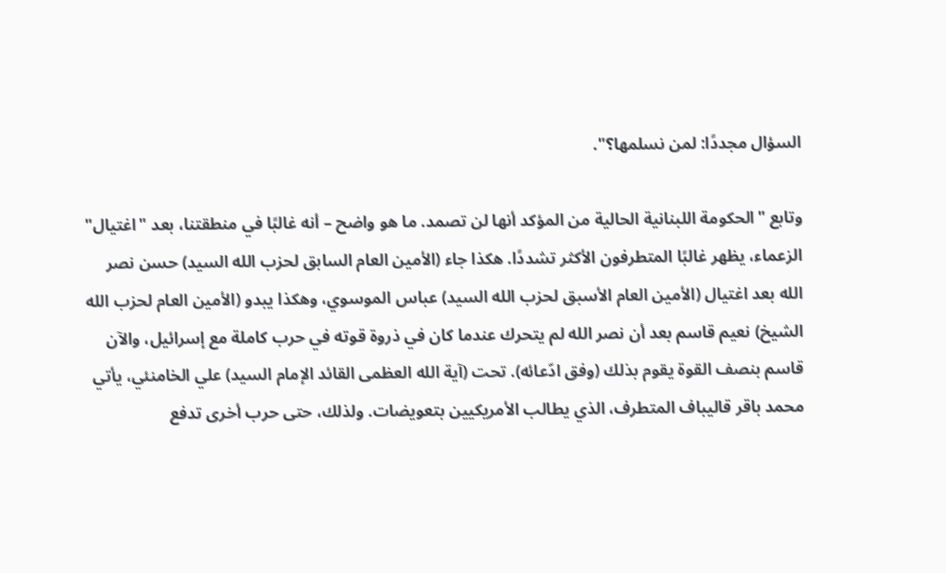السؤال مجددًا: لمن نسلمها؟".

وتابع "الحكومة اللبنانية الحالية من المؤكد أنها لن تصمد. ما هو واضح – أنه غالبًا في منطقتنا، بعد "اغتيال" الزعماء، يظهر غالبًا المتطرفون الأكثر تشددًا. هكذا جاء (الأمين العام السابق لحزب الله السيد) حسن نصر الله بعد اغتيال (الأمين العام الأسبق لحزب الله السيد) عباس الموسوي، وهكذا يبدو (الأمين العام لحزب الله الشيخ) نعيم قاسم بعد أن نصر الله لم يتحرك عندما كان في ذروة قوته في حرب كاملة مع إسرائيل، والآن قاسم بنصف القوة يقوم بذلك (وفق ادّعائه). تحت (آية الله العظمى القائد الإمام السيد) علي الخامنئي، يأتي محمد باقر قاليباف المتطرف، الذي يطالب الأمريكيين بتعويضات. ولذلك، حتى حرب أخرى تدفع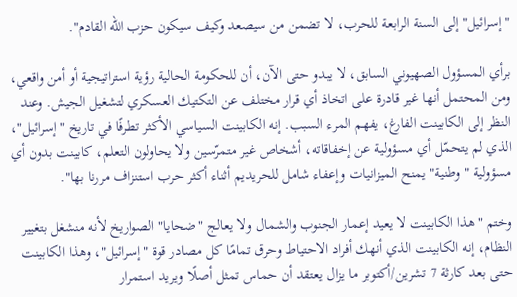"إسرائيل" إلى السنة الرابعة للحرب، لا تضمن من سيصعد وكيف سيكون حزب الله القادم".

برأي المسؤول الصهيوني السابق، لا يبدو حتى الآن، أن للحكومة الحالية رؤية استراتيجية أو أمن واقعي، ومن المحتمل أنها غير قادرة على اتخاذ أي قرار مختلف عن التكتيك العسكري لتشغيل الجيش. وعند النظر إلى الكابينت الفارغ، يفهم المرء السبب. إنه الكابينت السياسي الأكثر تطرفًا في تاريخ "إسرائيل"، الذي لم يتحمّل أي مسؤولية عن إخفاقاته، أشخاص غير متمرّسين ولا يحاولون التعلم، كابينت بدون أي مسؤولية "وطنية" يمنح الميزانيات وإعفاء شامل للحريديم أثناء أكثر حرب استنزاف مررنا بها".

وختم "هذا الكابينت لا يعيد إعمار الجنوب والشمال ولا يعالج "ضحايا" الصواريخ لأنه منشغل بتغيير النظام، إنه الكابينت الذي أنهك أفراد الاحتياط وحرق تمامًا كل مصادر قوة "إسرائيل"، وهذا الكابينت حتى بعد كارثة 7 تشرين/أكتوبر ما يزال يعتقد أن حماس تمثل أصلًا ويريد استمرار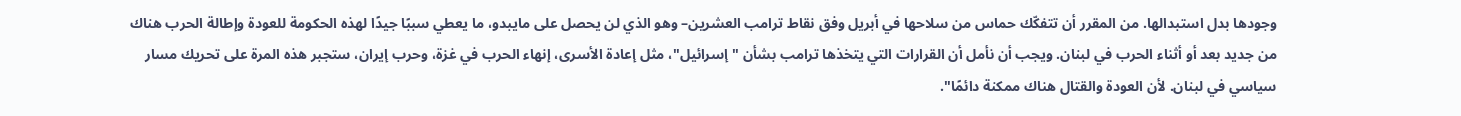وجودها بدل استبدالها. من المقرر أن تتفكّك حماس من سلاحها في أبريل وفق نقاط ترامب العشرين– وهو الذي لن يحصل على مايبدو، ما يعطي سببًا جيدًا لهذه الحكومة للعودة وإطالة الحرب هناك من جديد بعد أو أثناء الحرب في لبنان. ويجب أن نأمل أن القرارات التي يتخذها ترامب بشأن "إسرائيل"، مثل إعادة الأسرى، إنهاء الحرب في غزة، وحرب إيران، ستجبر هذه المرة على تحريك مسار سياسي في لبنان. لأن العودة والقتال هناك ممكنة دائمًا".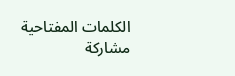الكلمات المفتاحية
مشاركة